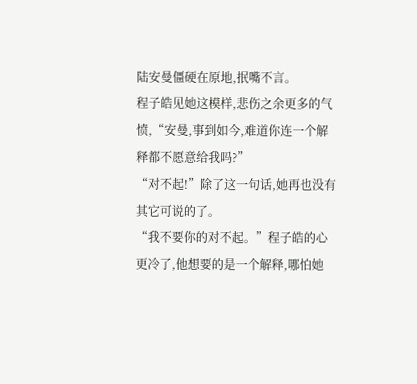陆安曼僵硬在原地,抿嘴不言。
程子皓见她这模样,悲伤之余更多的气愤,“安曼,事到如今,难道你连一个解释都不愿意给我吗?”
“对不起!”除了这一句话,她再也没有其它可说的了。
“我不要你的对不起。”程子皓的心更冷了,他想要的是一个解释,哪怕她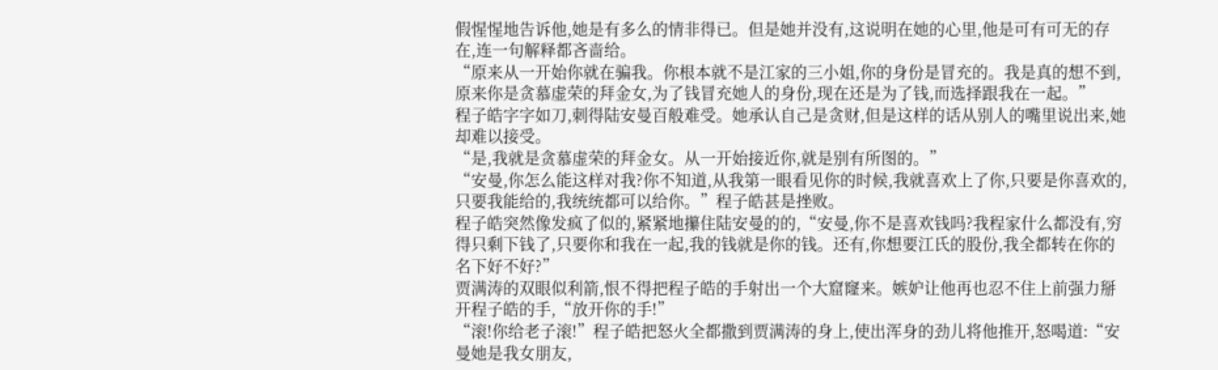假惺惺地告诉他,她是有多么的情非得已。但是她并没有,这说明在她的心里,他是可有可无的存在,连一句解释都吝啬给。
“原来从一开始你就在骗我。你根本就不是江家的三小姐,你的身份是冒充的。我是真的想不到,原来你是贪慕虚荣的拜金女,为了钱冒充她人的身份,现在还是为了钱,而选择跟我在一起。”
程子皓字字如刀,刺得陆安曼百般难受。她承认自己是贪财,但是这样的话从别人的嘴里说出来,她却难以接受。
“是,我就是贪慕虚荣的拜金女。从一开始接近你,就是别有所图的。”
“安曼,你怎么能这样对我?你不知道,从我第一眼看见你的时候,我就喜欢上了你,只要是你喜欢的,只要我能给的,我统统都可以给你。”程子皓甚是挫败。
程子皓突然像发疯了似的,紧紧地攥住陆安曼的的,“安曼,你不是喜欢钱吗?我程家什么都没有,穷得只剩下钱了,只要你和我在一起,我的钱就是你的钱。还有,你想要江氏的股份,我全都转在你的名下好不好?”
贾满涛的双眼似利箭,恨不得把程子皓的手射出一个大窟窿来。嫉妒让他再也忍不住上前强力掰开程子皓的手,“放开你的手!”
“滚!你给老子滚!”程子皓把怒火全都撒到贾满涛的身上,使出浑身的劲儿将他推开,怒喝道:“安曼她是我女朋友,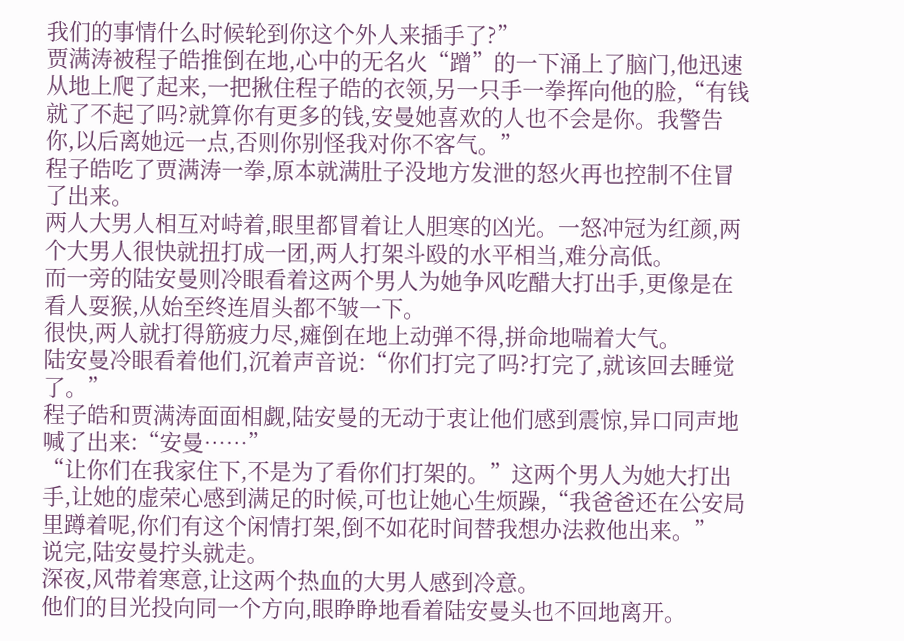我们的事情什么时候轮到你这个外人来插手了?”
贾满涛被程子皓推倒在地,心中的无名火“蹭”的一下涌上了脑门,他迅速从地上爬了起来,一把揪住程子皓的衣领,另一只手一拳挥向他的脸,“有钱就了不起了吗?就算你有更多的钱,安曼她喜欢的人也不会是你。我警告你,以后离她远一点,否则你别怪我对你不客气。”
程子皓吃了贾满涛一拳,原本就满肚子没地方发泄的怒火再也控制不住冒了出来。
两人大男人相互对峙着,眼里都冒着让人胆寒的凶光。一怒冲冠为红颜,两个大男人很快就扭打成一团,两人打架斗殴的水平相当,难分高低。
而一旁的陆安曼则冷眼看着这两个男人为她争风吃醋大打出手,更像是在看人耍猴,从始至终连眉头都不皱一下。
很快,两人就打得筋疲力尽,瘫倒在地上动弹不得,拼命地喘着大气。
陆安曼冷眼看着他们,沉着声音说:“你们打完了吗?打完了,就该回去睡觉了。”
程子皓和贾满涛面面相觑,陆安曼的无动于衷让他们感到震惊,异口同声地喊了出来:“安曼……”
“让你们在我家住下,不是为了看你们打架的。”这两个男人为她大打出手,让她的虚荣心感到满足的时候,可也让她心生烦躁,“我爸爸还在公安局里蹲着呢,你们有这个闲情打架,倒不如花时间替我想办法救他出来。”
说完,陆安曼拧头就走。
深夜,风带着寒意,让这两个热血的大男人感到冷意。
他们的目光投向同一个方向,眼睁睁地看着陆安曼头也不回地离开。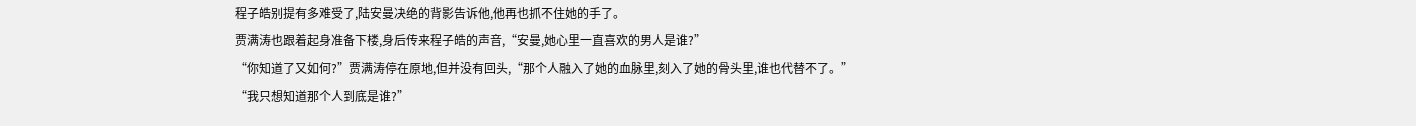程子皓别提有多难受了,陆安曼决绝的背影告诉他,他再也抓不住她的手了。
贾满涛也跟着起身准备下楼,身后传来程子皓的声音,“安曼,她心里一直喜欢的男人是谁?”
“你知道了又如何?”贾满涛停在原地,但并没有回头,“那个人融入了她的血脉里,刻入了她的骨头里,谁也代替不了。”
“我只想知道那个人到底是谁?”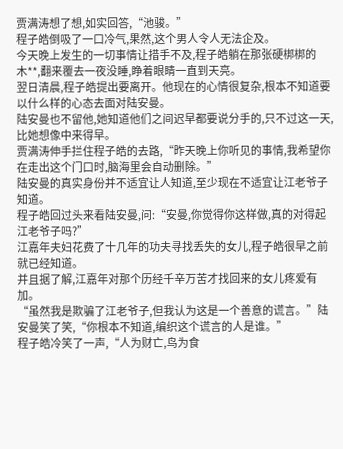贾满涛想了想,如实回答,“池骏。”
程子皓倒吸了一口冷气,果然,这个男人令人无法企及。
今天晚上发生的一切事情让措手不及,程子皓躺在那张硬梆梆的木**,翻来覆去一夜没睡,睁着眼睛一直到天亮。
翌日清晨,程子皓提出要离开。他现在的心情很复杂,根本不知道要以什么样的心态去面对陆安曼。
陆安曼也不留他,她知道他们之间迟早都要说分手的,只不过这一天,比她想像中来得早。
贾满涛伸手拦住程子皓的去路,“昨天晚上你听见的事情,我希望你在走出这个门口时,脑海里会自动删除。”
陆安曼的真实身份并不适宜让人知道,至少现在不适宜让江老爷子知道。
程子皓回过头来看陆安曼,问:“安曼,你觉得你这样做,真的对得起江老爷子吗?”
江嘉年夫妇花费了十几年的功夫寻找丢失的女儿,程子皓很早之前就已经知道。
并且据了解,江嘉年对那个历经千辛万苦才找回来的女儿疼爱有加。
“虽然我是欺骗了江老爷子,但我认为这是一个善意的谎言。”陆安曼笑了笑,“你根本不知道,编织这个谎言的人是谁。”
程子皓冷笑了一声,“人为财亡,鸟为食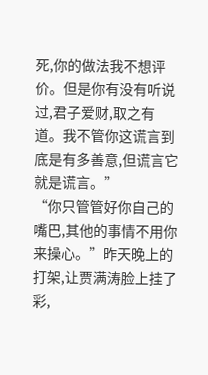死,你的做法我不想评价。但是你有没有听说过,君子爱财,取之有道。我不管你这谎言到底是有多善意,但谎言它就是谎言。”
“你只管管好你自己的嘴巴,其他的事情不用你来操心。”昨天晚上的打架,让贾满涛脸上挂了彩,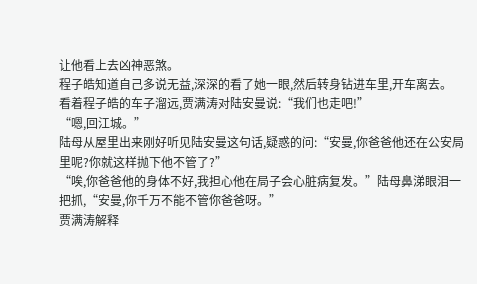让他看上去凶神恶煞。
程子皓知道自己多说无益,深深的看了她一眼,然后转身钻进车里,开车离去。
看着程子皓的车子溜远,贾满涛对陆安曼说:“我们也走吧!”
“嗯,回江城。”
陆母从屋里出来刚好听见陆安曼这句话,疑惑的问:“安曼,你爸爸他还在公安局里呢?你就这样抛下他不管了?”
“唉,你爸爸他的身体不好,我担心他在局子会心脏病复发。”陆母鼻涕眼泪一把抓,“安曼,你千万不能不管你爸爸呀。”
贾满涛解释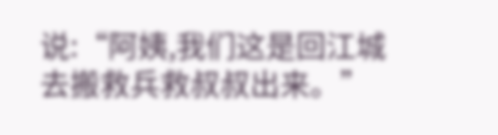说:“阿姨,我们这是回江城去搬救兵救叔叔出来。”